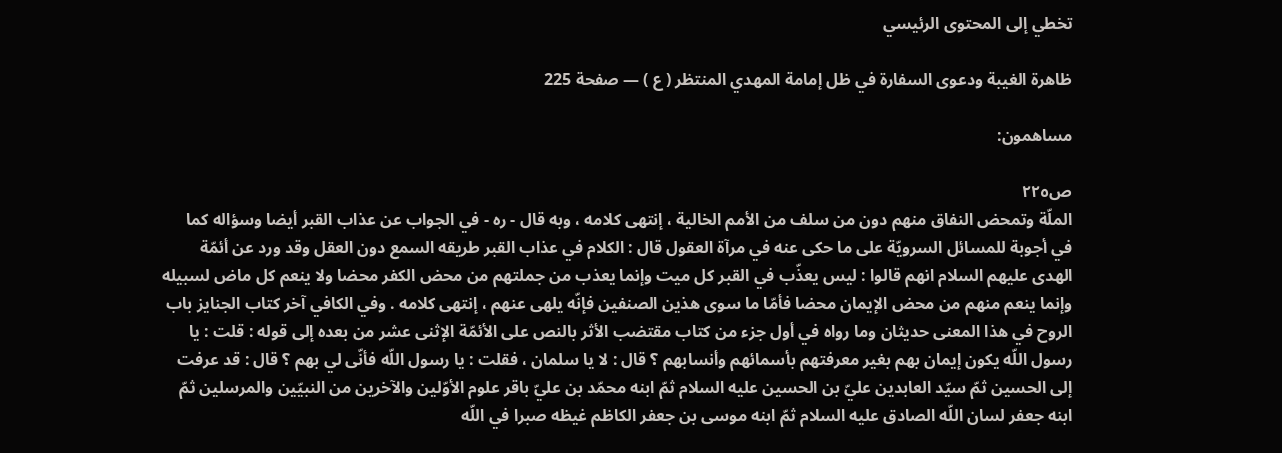تخطي إلى المحتوى الرئيسي

ظاهرة الغيبة ودعوى السفارة في ظل إمامة المهدي المنتظر ( ع ) — صفحة 225

مساهمون:

ص٢٢٥
الملّة وتمحض النفاق منهم دون من سلف من الأمم الخالية ، إنتهى كلامه ، وبه قال - ره - في الجواب عن عذاب القبر أيضا وسؤاله كما في أجوبة للمسائل السرويّة على ما حكى عنه في مرآة العقول قال : الكلام في عذاب القبر طريقه السمع دون العقل وقد ورد عن أئمّة الهدى عليهم السلام انهم قالوا : ليس يعذّب في القبر كل ميت وإنما يعذب من جملتهم من محض الكفر محضا ولا ينعم كل ماض لسبيله وإنما ينعم منهم من محض الإيمان محضا فأمّا ما سوى هذين الصنفين فإنّه يلهى عنهم ، إنتهى كلامه . وفي الكافي آخر كتاب الجنايز باب الروح في هذا المعنى حديثان وما رواه في أول جزء من كتاب مقتضب الأثر بالنص على الأئمّة الإثنى عشر من بعده إلى قوله : قلت : يا رسول اللّه يكون إيمان بهم بغير معرفتهم بأسمائهم وأنسابهم ؟ قال : لا يا سلمان ، فقلت : يا رسول اللّه فأنّى لي بهم ؟ قال : قد عرفت إلى الحسين ثمّ سيّد العابدين عليّ بن الحسين عليه السلام ثمّ ابنه محمّد بن عليّ باقر علوم الأوّلين والآخرين من النبيّين والمرسلين ثمّ ابنه جعفر لسان اللّه الصادق عليه السلام ثمّ ابنه موسى بن جعفر الكاظم غيظه صبرا في اللّه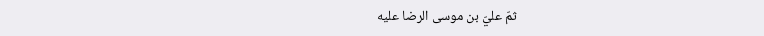ثمّ عليّ بن موسى الرضا عليه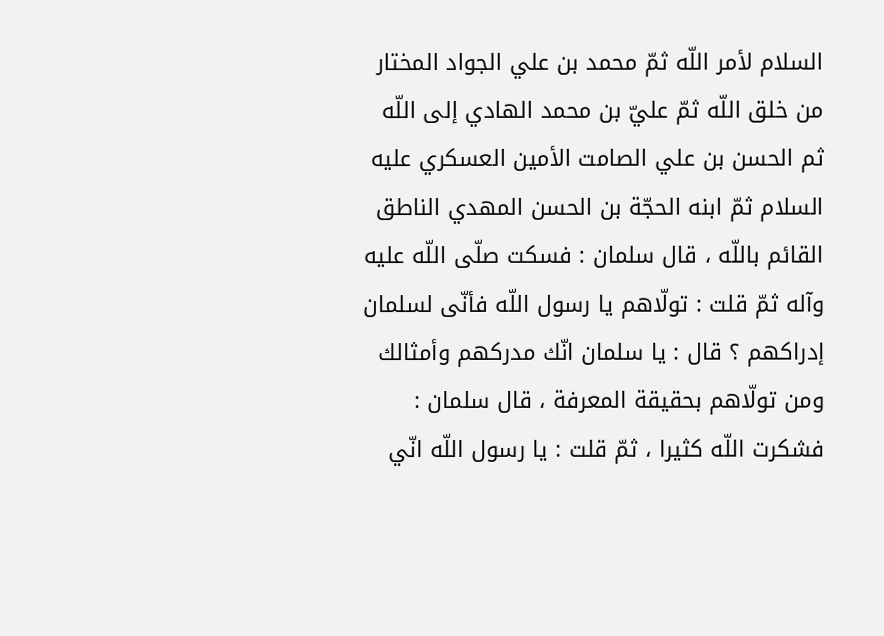السلام لأمر اللّه ثمّ محمد بن علي الجواد المختار من خلق اللّه ثمّ عليّ بن محمد الهادي إلى اللّه ثم الحسن بن علي الصامت الأمين العسكري عليه السلام ثمّ ابنه الحجّة بن الحسن المهدي الناطق القائم باللّه ، قال سلمان : فسكت صلّى اللّه عليه وآله ثمّ قلت : تولّاهم يا رسول اللّه فأنّى لسلمان إدراكهم ؟ قال : يا سلمان انّك مدركهم وأمثالك ومن تولّاهم بحقيقة المعرفة ، قال سلمان : فشكرت اللّه كثيرا ، ثمّ قلت : يا رسول اللّه انّي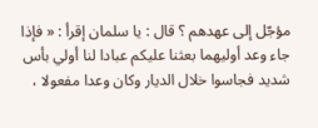مؤجّل إلى عهدهم ؟ قال : يا سلمان إقرأ : « فإذا جاء وعد أوليهما بعثنا عليكم عبادا لنا أولي بأس شديد فجاسوا خلال الديار وكان وعدا مفعولا ،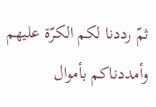ثمّ رددنا لكم الكرّة عليهم وأمددناكم بأموال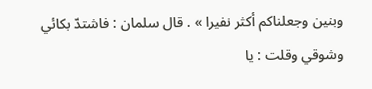وبنين وجعلناكم أكثر نفيرا » . قال سلمان : فاشتدّ بكائي وشوقي وقلت : يا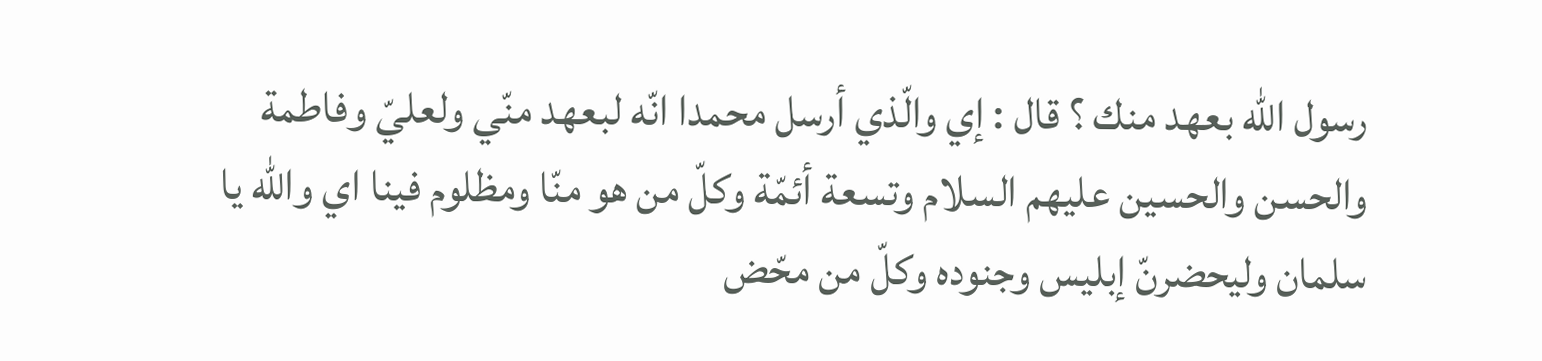رسول اللّه بعهد منك ؟ قال : إي والّذي أرسل محمدا انّه لبعهد منّي ولعليّ وفاطمة والحسن والحسين عليهم السلام وتسعة أئمّة وكلّ من هو منّا ومظلوم فينا اي واللّه يا سلمان وليحضرنّ إبليس وجنوده وكلّ من محّض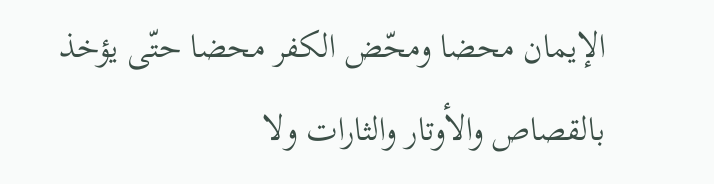الإيمان محضا ومحّض الكفر محضا حتّى يؤخذ بالقصاص والأوتار والثارات ولا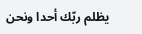يظلم ربّك أحدا ونحن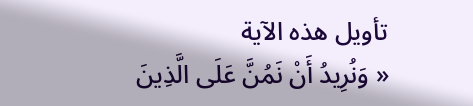تأويل هذه الآية
« وَنُرِيدُ أَنْ نَمُنَّ عَلَى الَّذِينَ